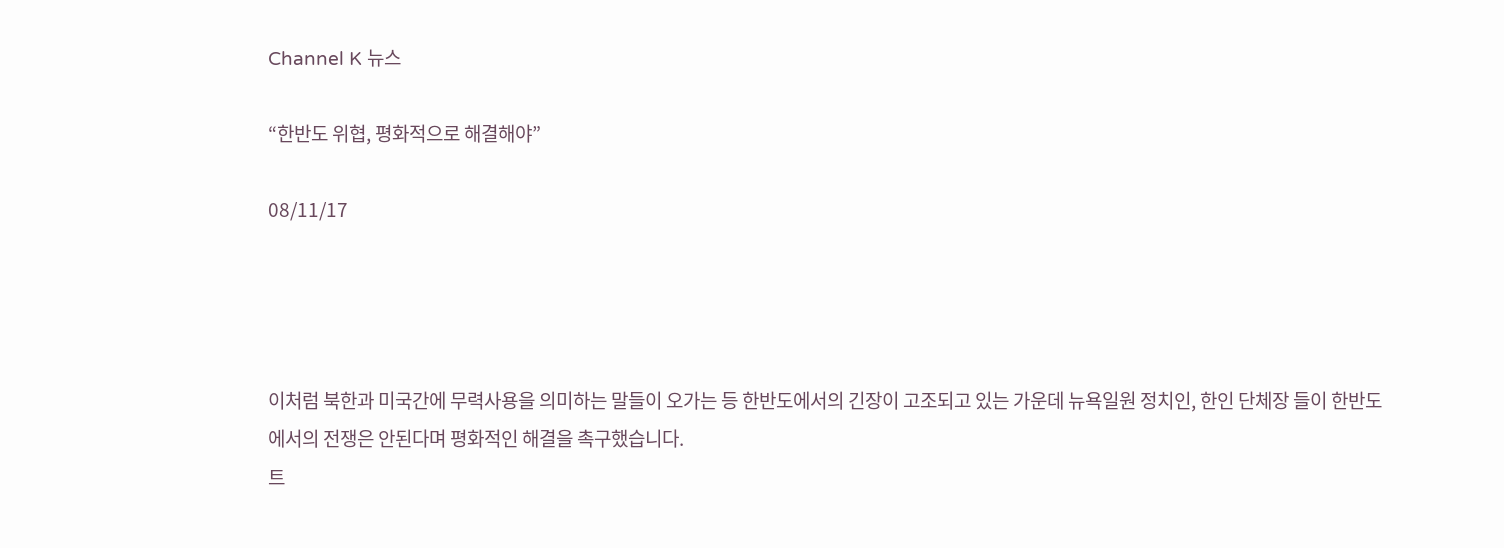Channel K 뉴스

“한반도 위협, 평화적으로 해결해야”

08/11/17




이처럼 북한과 미국간에 무력사용을 의미하는 말들이 오가는 등 한반도에서의 긴장이 고조되고 있는 가운데 뉴욕일원 정치인, 한인 단체장 들이 한반도에서의 전쟁은 안된다며 평화적인 해결을 촉구했습니다.
트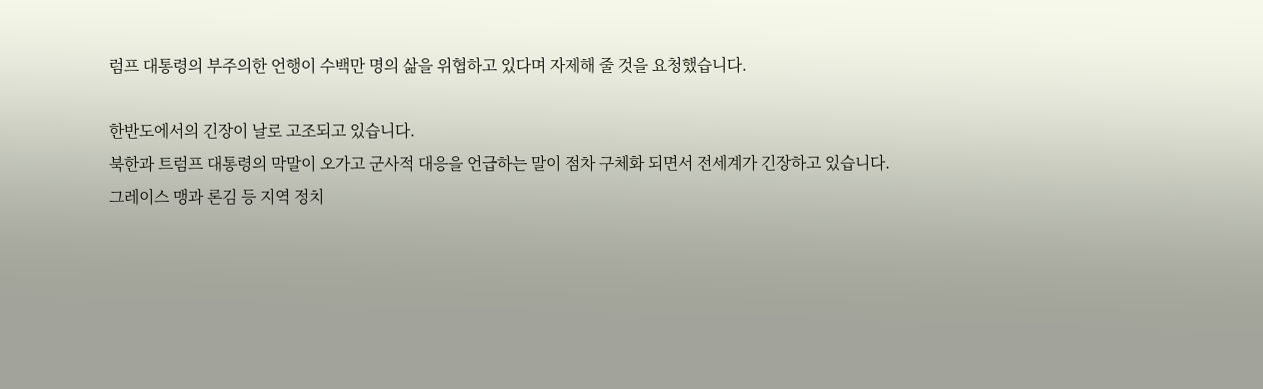럼프 대통령의 부주의한 언행이 수백만 명의 삶을 위협하고 있다며 자제해 줄 것을 요청했습니다.

한반도에서의 긴장이 날로 고조되고 있습니다.
북한과 트럼프 대통령의 막말이 오가고 군사적 대응을 언급하는 말이 점차 구체화 되면서 전세계가 긴장하고 있습니다.
그레이스 맹과 론김 등 지역 정치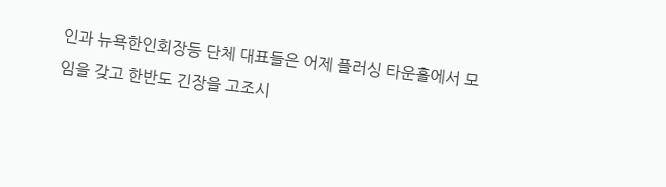인과 뉴욕한인회장등 단체 대표들은 어제 플러싱 타운홀에서 모임을 갖고 한반도 긴장을 고조시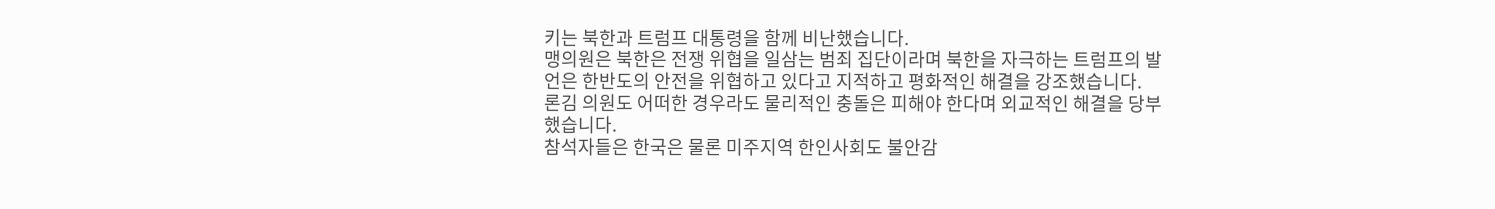키는 북한과 트럼프 대통령을 함께 비난했습니다.
맹의원은 북한은 전쟁 위협을 일삼는 범죄 집단이라며 북한을 자극하는 트럼프의 발언은 한반도의 안전을 위협하고 있다고 지적하고 평화적인 해결을 강조했습니다.
론김 의원도 어떠한 경우라도 물리적인 충돌은 피해야 한다며 외교적인 해결을 당부했습니다.
참석자들은 한국은 물론 미주지역 한인사회도 불안감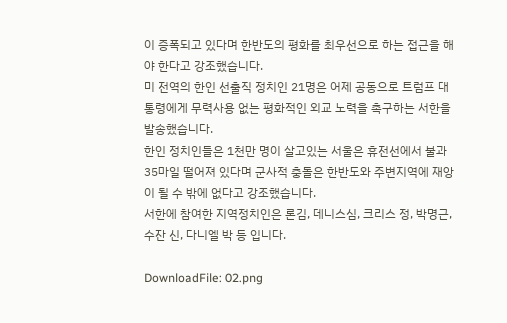이 증폭되고 있다며 한반도의 평화를 최우선으로 하는 접근을 해야 한다고 강조했습니다.
미 전역의 한인 선출직 정치인 21명은 어제 공동으로 트럼프 대통령에게 무력사용 없는 평화적인 외교 노력을 촉구하는 서한을 발송했습니다.
한인 정치인들은 1천만 명이 살고있는 서울은 휴전선에서 불과 35마일 떨어져 있다며 군사적 충돌은 한반도와 주변지역에 재앙이 될 수 밖에 없다고 강조했습니다.
서한에 참여한 지역정치인은 론김, 데니스심, 크리스 정, 박명근, 수잔 신, 다니엘 박 등 입니다.

DownloadFile: 02.png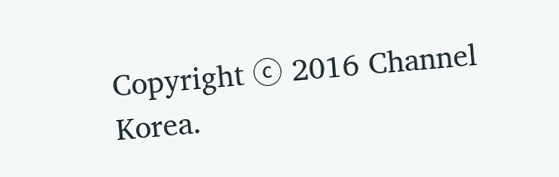Copyright ⓒ 2016 Channel Korea.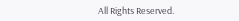All Rights Reserved.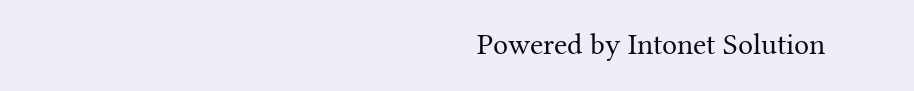Powered by Intonet Solution